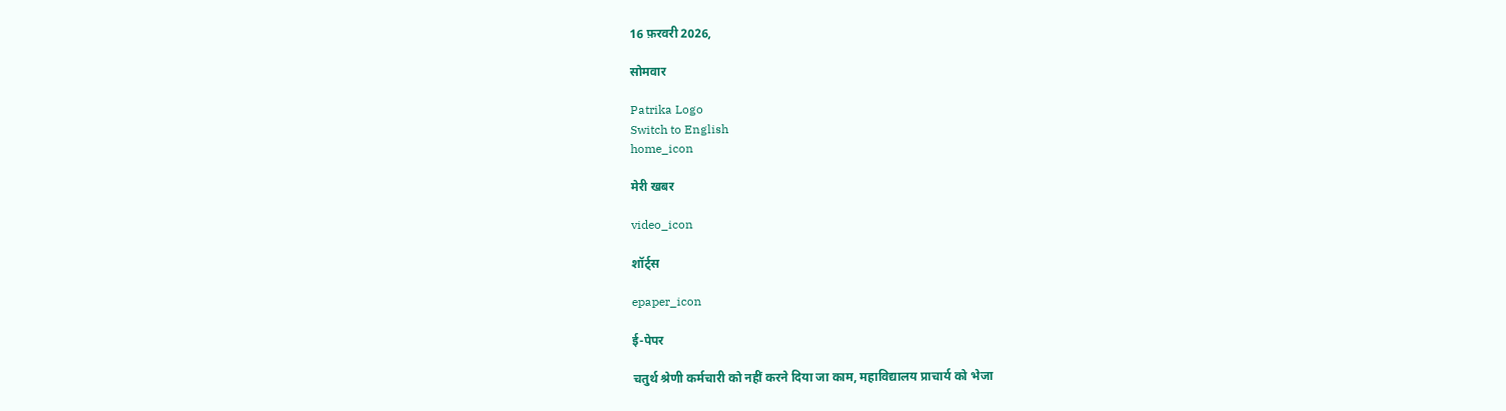16 फ़रवरी 2026,

सोमवार

Patrika Logo
Switch to English
home_icon

मेरी खबर

video_icon

शॉर्ट्स

epaper_icon

ई-पेपर

चतुर्थ श्रेणी कर्मचारी को नहीं करने दिया जा काम, महाविद्यालय प्राचार्य को भेजा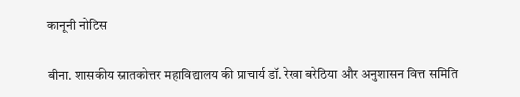कानूनी नोटिस

बीना. शासकीय स्नातकोत्तर महाविद्यालय की प्राचार्य डॉ. रेखा बरेठिया और अनुशासन वित्त समिति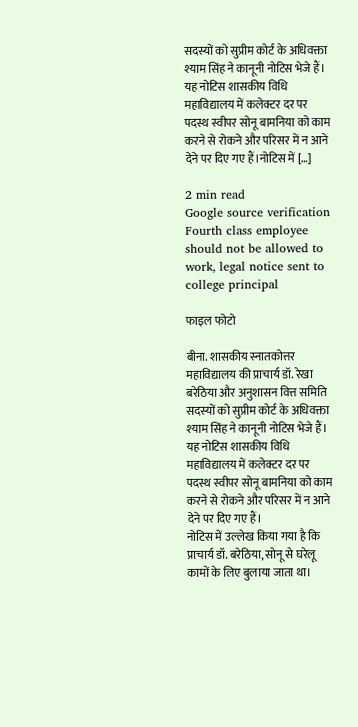सदस्यों को सुप्रीम कोर्ट के अधिवक्ता श्याम सिंह ने कानूनी नोटिस भेजे हैं। यह नोटिस शासकीय विधि महाविद्यालय में कलेक्टर दर पर पदस्थ स्वीपर सोनू बामनिया को काम करने से रोकने और परिसर में न आने देने पर दिए गए हैं।नोटिस में […]

2 min read
Google source verification
Fourth class employee should not be allowed to work, legal notice sent to college principal

फाइल फोटो

बीना. शासकीय स्नातकोत्तर महाविद्यालय की प्राचार्य डॉ. रेखा बरेठिया और अनुशासन वित्त समिति सदस्यों को सुप्रीम कोर्ट के अधिवक्ता श्याम सिंह ने कानूनी नोटिस भेजे हैं। यह नोटिस शासकीय विधि महाविद्यालय में कलेक्टर दर पर पदस्थ स्वीपर सोनू बामनिया को काम करने से रोकने और परिसर में न आने देने पर दिए गए हैं।
नोटिस में उल्लेख किया गया है कि प्राचार्य डॉ. बरेठिया, सोनू से घरेलू कामों के लिए बुलाया जाता था।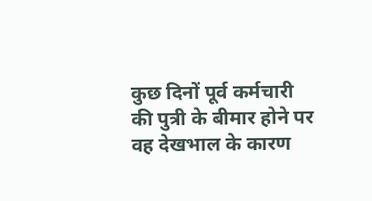कुछ दिनों पूर्व कर्मचारी की पुत्री के बीमार होने पर वह देखभाल के कारण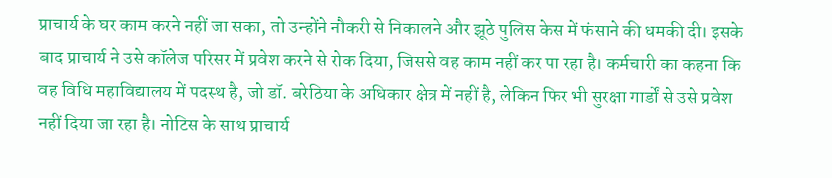प्राचार्य के घर काम करने नहीं जा सका, तो उन्होंने नौकरी से निकालने और झूठे पुलिस केस में फंसाने की धमकी दी। इसके बाद प्राचार्य ने उसे कॉलेज परिसर में प्रवेश करने से रोक दिया, जिससे वह काम नहीं कर पा रहा है। कर्मचारी का कहना कि वह विधि महाविद्यालय में पदस्थ है, जो डॉ. बरेठिया के अधिकार क्षेत्र में नहीं है, लेकिन फिर भी सुरक्षा गार्डों से उसे प्रवेश नहीं दिया जा रहा है। नोटिस के साथ प्राचार्य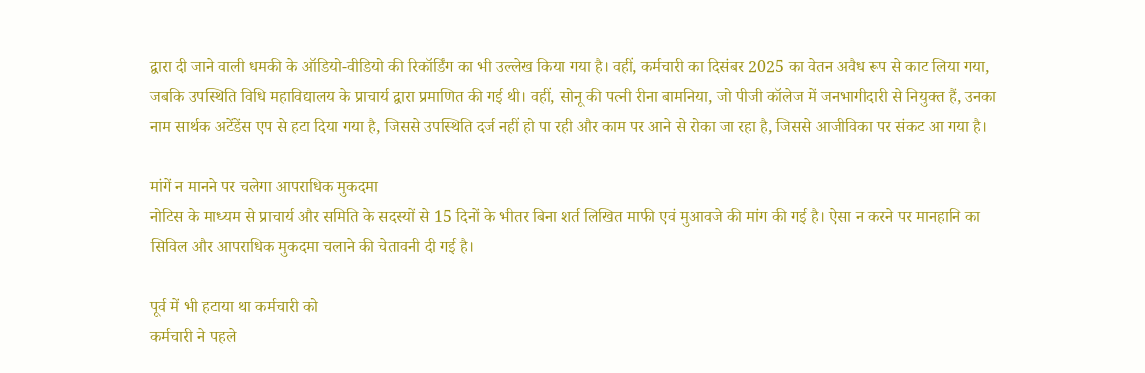द्वारा दी जाने वाली धमकी के ऑडियो-वीडियो की रिकॉर्डिंग का भी उल्लेख किया गया है। वहीं, कर्मचारी का दिसंबर 2025 का वेतन अवैध रूप से काट लिया गया, जबकि उपस्थिति विधि महाविद्यालय के प्राचार्य द्वारा प्रमाणित की गई थी। वहीं, सोनू की पत्नी रीना बामनिया, जो पीजी कॉलेज में जनभागीदारी से नियुक्त हैं, उनका नाम सार्थक अटेंडेंस एप से हटा दिया गया है, जिससे उपस्थिति दर्ज नहीं हो पा रही और काम पर आने से रोका जा रहा है, जिससे आजीविका पर संकट आ गया है।

मांगें न मानने पर चलेगा आपराधिक मुकदमा
नोटिस के माध्यम से प्राचार्य और समिति के सदस्यों से 15 दिनों के भीतर बिना शर्त लिखित माफी एवं मुआवजे की मांग की गई है। ऐसा न करने पर मानहानि का सिविल और आपराधिक मुकदमा चलाने की चेतावनी दी गई है।

पूर्व में भी हटाया था कर्मचारी को
कर्मचारी ने पहले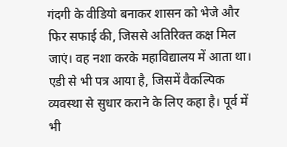गंदगी के वीडियो बनाकर शासन को भेजे और फिर सफाई की, जिससे अतिरिक्त कक्ष मिल जाएं। वह नशा करके महाविद्यालय में आता था। एडी से भी पत्र आया है, जिसमें वैकल्पिक व्यवस्था से सुधार कराने के लिए कहा है। पूर्व में भी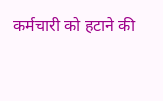कर्मचारी को हटाने की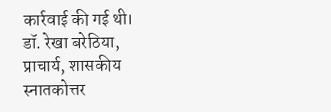कार्रवाई की गई थी।
डॉ. रेखा बरेठिया, प्राचार्य, शासकीय स्नातकोत्तर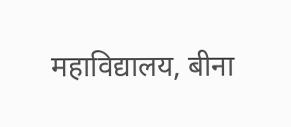महाविद्यालय, बीना